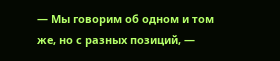— Мы говорим об одном и том же, но с разных позиций, —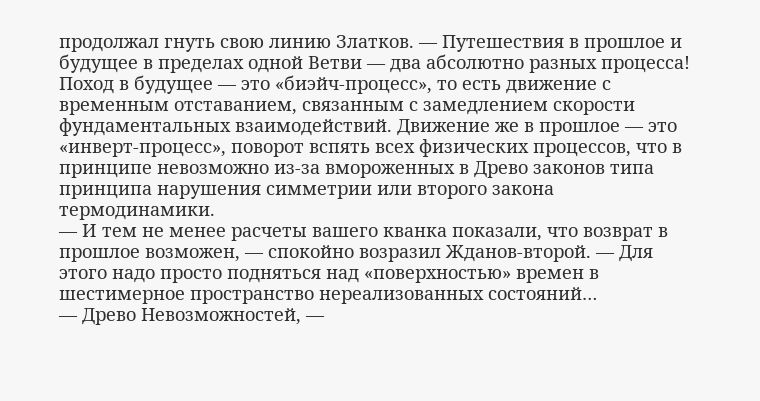продолжал гнуть свою линию Златков. — Путешествия в прошлое и будущее в пределах одной Ветви — два абсолютно разных процесса! Поход в будущее — это «биэйч-процесс», то есть движение с временным отставанием, связанным с замедлением скорости фундаментальных взаимодействий. Движение же в прошлое — это «инверт-процесс», поворот вспять всех физических процессов, что в принципе невозможно из-за вмороженных в Древо законов типа принципа нарушения симметрии или второго закона термодинамики.
— И тем не менее расчеты вашего кванка показали, что возврат в прошлое возможен, — спокойно возразил Жданов-второй. — Для этого надо просто подняться над «поверхностью» времен в шестимерное пространство нереализованных состояний…
— Древо Невозможностей, —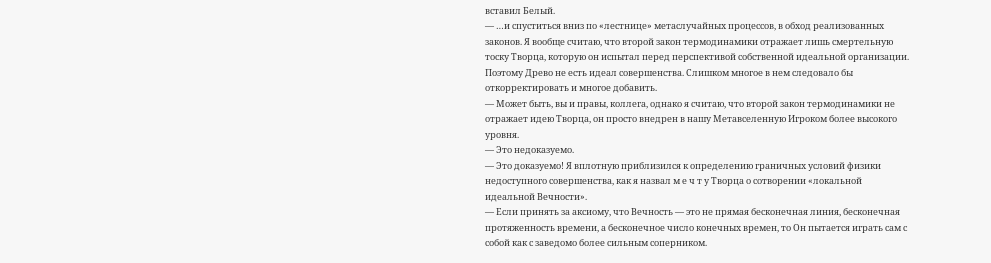вставил Белый.
— …и спуститься вниз по «лестнице» метаслучайных процессов, в обход реализованных законов. Я вообще считаю, что второй закон термодинамики отражает лишь смертельную тоску Творца, которую он испытал перед перспективой собственной идеальной организации. Поэтому Древо не есть идеал совершенства. Слишком многое в нем следовало бы откорректировать и многое добавить.
— Может быть, вы и правы, коллега, однако я считаю, что второй закон термодинамики не отражает идею Творца, он просто внедрен в нашу Метавселенную Игроком более высокого уровня.
— Это недоказуемо.
— Это доказуемо! Я вплотную приблизился к определению граничных условий физики недоступного совершенства, как я назвал м е ч т у Творца о сотворении «локальной идеальной Вечности».
— Если принять за аксиому, что Вечность — это не прямая бесконечная линия, бесконечная протяженность времени, а бесконечное число конечных времен, то Он пытается играть сам с собой как с заведомо более сильным соперником.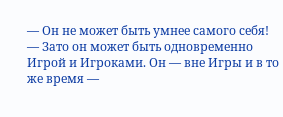— Он не может быть умнее самого себя!
— Зато он может быть одновременно Игрой и Игроками. Он — вне Игры и в то же время —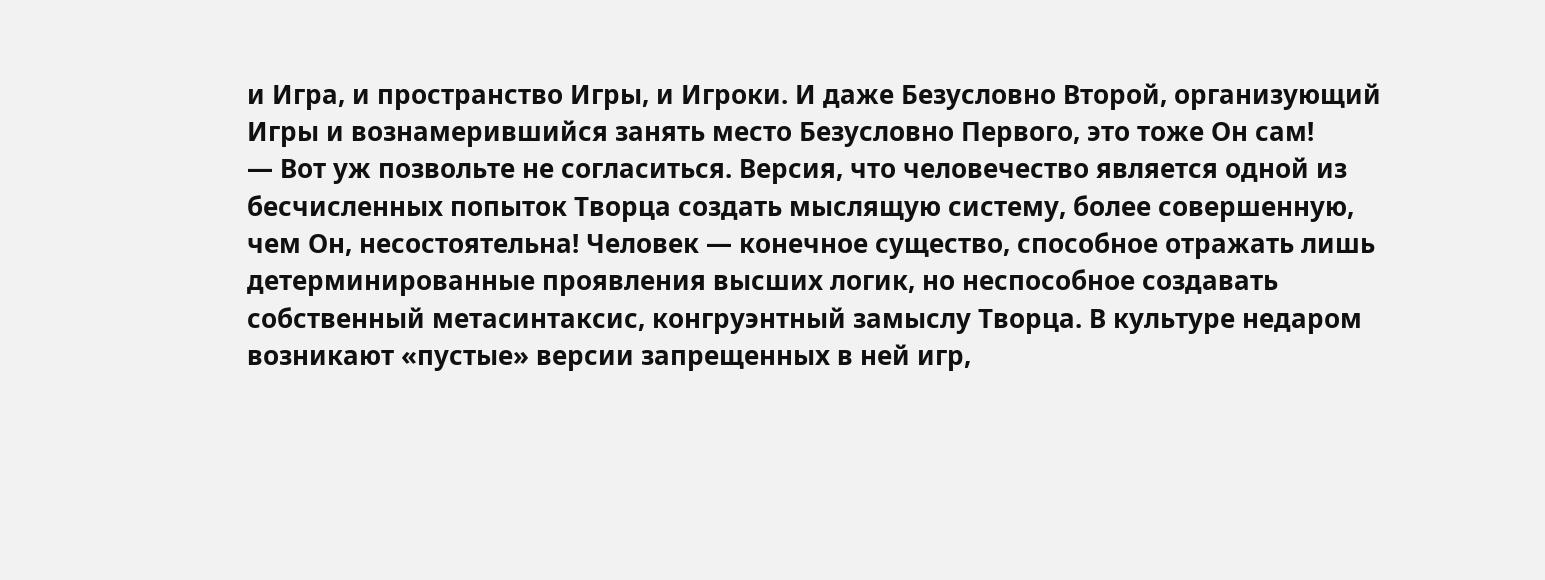и Игра, и пространство Игры, и Игроки. И даже Безусловно Второй, организующий Игры и вознамерившийся занять место Безусловно Первого, это тоже Он сам!
— Вот уж позвольте не согласиться. Версия, что человечество является одной из бесчисленных попыток Творца создать мыслящую систему, более совершенную, чем Он, несостоятельна! Человек — конечное существо, способное отражать лишь детерминированные проявления высших логик, но неспособное создавать собственный метасинтаксис, конгруэнтный замыслу Творца. В культуре недаром возникают «пустые» версии запрещенных в ней игр,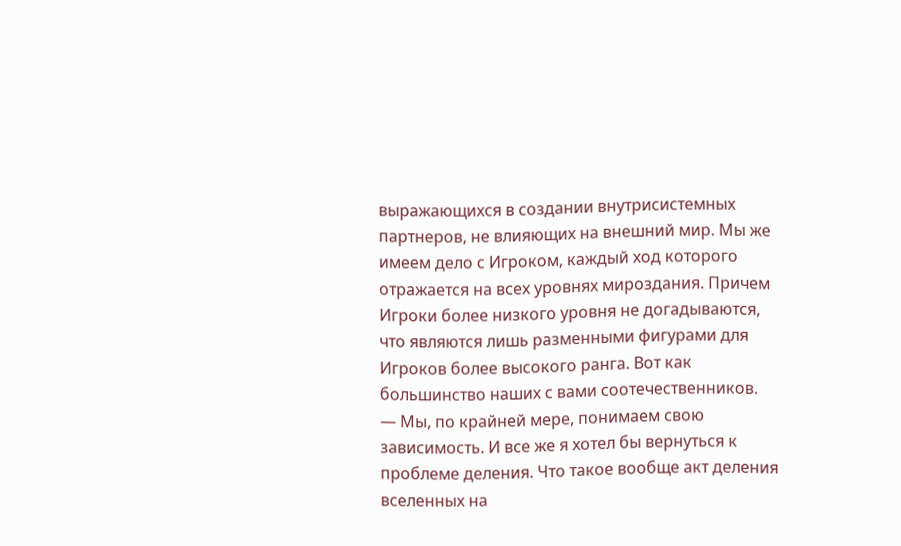выражающихся в создании внутрисистемных партнеров, не влияющих на внешний мир. Мы же имеем дело с Игроком, каждый ход которого отражается на всех уровнях мироздания. Причем Игроки более низкого уровня не догадываются, что являются лишь разменными фигурами для Игроков более высокого ранга. Вот как большинство наших с вами соотечественников.
— Мы, по крайней мере, понимаем свою зависимость. И все же я хотел бы вернуться к проблеме деления. Что такое вообще акт деления вселенных на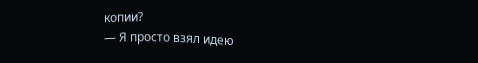копии?
— Я просто взял идею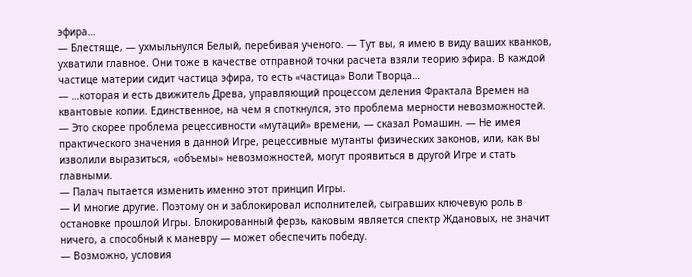эфира…
— Блестяще, — ухмыльнулся Белый, перебивая ученого. — Тут вы, я имею в виду ваших кванков, ухватили главное. Они тоже в качестве отправной точки расчета взяли теорию эфира. В каждой частице материи сидит частица эфира, то есть «частица» Воли Творца…
— …которая и есть движитель Древа, управляющий процессом деления Фрактала Времен на квантовые копии. Единственное, на чем я споткнулся, это проблема мерности невозможностей.
— Это скорее проблема рецессивности «мутаций» времени, — сказал Ромашин. — Не имея практического значения в данной Игре, рецессивные мутанты физических законов, или, как вы изволили выразиться, «объемы» невозможностей, могут проявиться в другой Игре и стать главными.
— Палач пытается изменить именно этот принцип Игры.
— И многие другие. Поэтому он и заблокировал исполнителей, сыгравших ключевую роль в остановке прошлой Игры. Блокированный ферзь, каковым является спектр Ждановых, не значит ничего, а способный к маневру — может обеспечить победу.
— Возможно, условия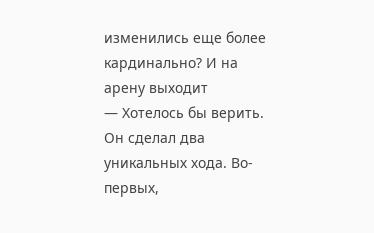изменились еще более кардинально? И на арену выходит
— Хотелось бы верить. Он сделал два уникальных хода. Во-первых,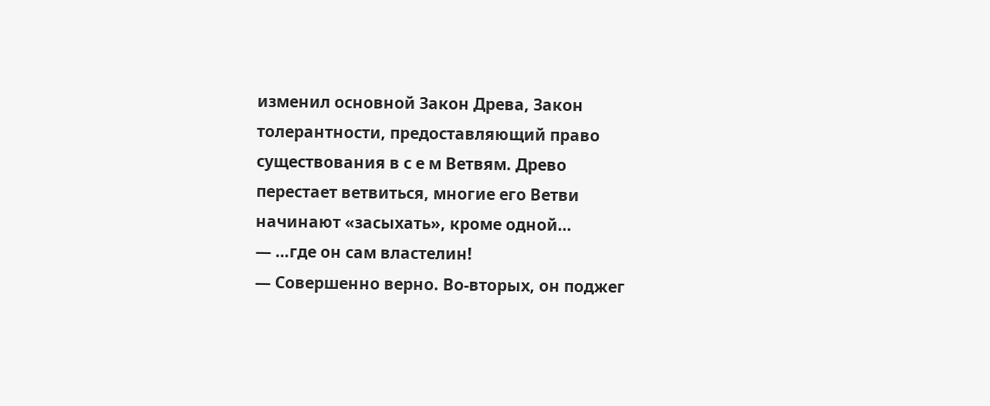изменил основной Закон Древа, Закон толерантности, предоставляющий право существования в с е м Ветвям. Древо перестает ветвиться, многие его Ветви начинают «засыхать», кроме одной…
— …где он сам властелин!
— Совершенно верно. Во-вторых, он поджег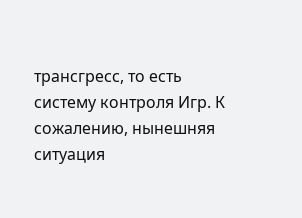трансгресс, то есть систему контроля Игр. К сожалению, нынешняя ситуация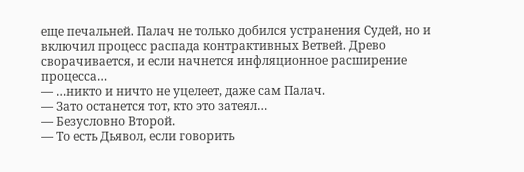еще печальней. Палач не только добился устранения Судей, но и включил процесс распада контрактивных Ветвей. Древо сворачивается, и если начнется инфляционное расширение процесса…
— …никто и ничто не уцелеет, даже сам Палач.
— Зато останется тот, кто это затеял…
— Безусловно Второй.
— То есть Дьявол, если говорить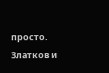просто.
Златков и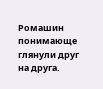Ромашин понимающе глянули друг на друга.